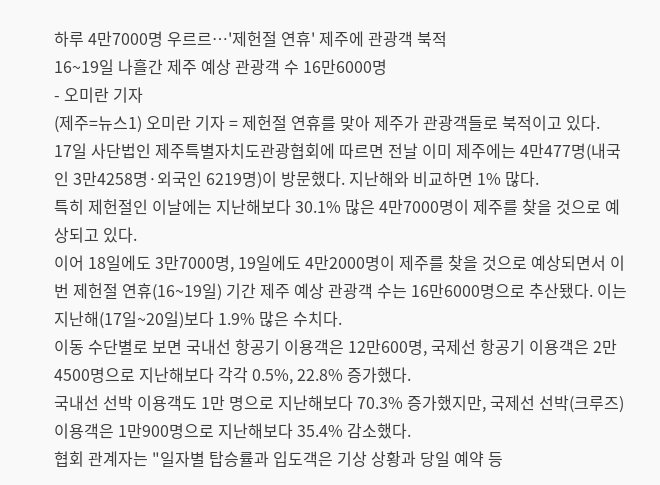하루 4만7000명 우르르…'제헌절 연휴' 제주에 관광객 북적
16~19일 나흘간 제주 예상 관광객 수 16만6000명
- 오미란 기자
(제주=뉴스1) 오미란 기자 = 제헌절 연휴를 맞아 제주가 관광객들로 북적이고 있다.
17일 사단법인 제주특별자치도관광협회에 따르면 전날 이미 제주에는 4만477명(내국인 3만4258명·외국인 6219명)이 방문했다. 지난해와 비교하면 1% 많다.
특히 제헌절인 이날에는 지난해보다 30.1% 많은 4만7000명이 제주를 찾을 것으로 예상되고 있다.
이어 18일에도 3만7000명, 19일에도 4만2000명이 제주를 찾을 것으로 예상되면서 이번 제헌절 연휴(16~19일) 기간 제주 예상 관광객 수는 16만6000명으로 추산됐다. 이는 지난해(17일~20일)보다 1.9% 많은 수치다.
이동 수단별로 보면 국내선 항공기 이용객은 12만600명, 국제선 항공기 이용객은 2만4500명으로 지난해보다 각각 0.5%, 22.8% 증가했다.
국내선 선박 이용객도 1만 명으로 지난해보다 70.3% 증가했지만, 국제선 선박(크루즈) 이용객은 1만900명으로 지난해보다 35.4% 감소했다.
협회 관계자는 "일자별 탑승률과 입도객은 기상 상황과 당일 예약 등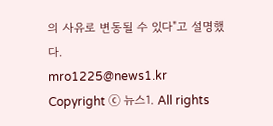의 사유로 변동될 수 있다"고 설명했다.
mro1225@news1.kr
Copyright ⓒ 뉴스1. All rights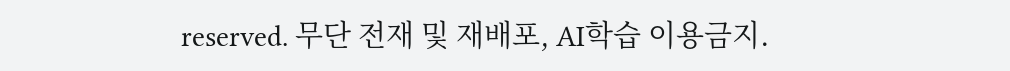reserved. 무단 전재 및 재배포, AI학습 이용금지.